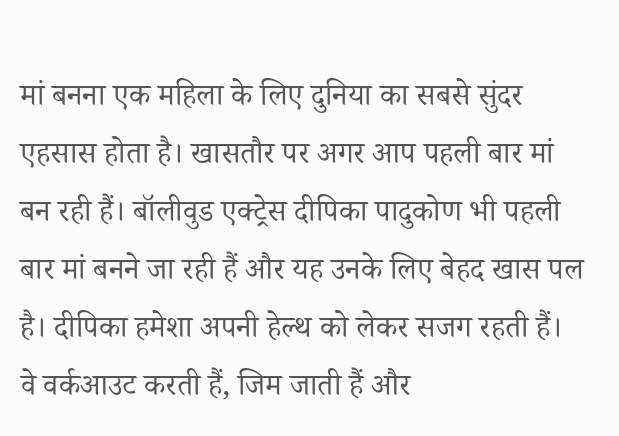मां बनना एक महिला के लिए दुनिया का सबसे सुंदर एहसास होता है। खासतौर पर अगर आप पहली बार मां बन रही हैं। बॉलीवुड एक्ट्रेस दीपिका पादुकोण भी पहली बार मां बनने जा रही हैं और यह उनके लिए बेहद खास पल है। दीपिका हमेशा अपनी हेल्थ को लेकर सजग रहती हैं। वे वर्कआउट करती हैं, जिम जाती हैं और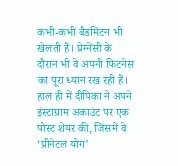कभी-कभी बैडमिंटन भी खेलती हैं। प्रेग्नेंसी के दौरान भी वे अपनी फिटनेस का पूरा ध्यान रख रही हैं। हाल ही में दीपिका ने अपने इंस्टाग्राम अकाउंट पर एक पोस्ट शेयर की, जिसमें वे ‘प्रीनेटल योग’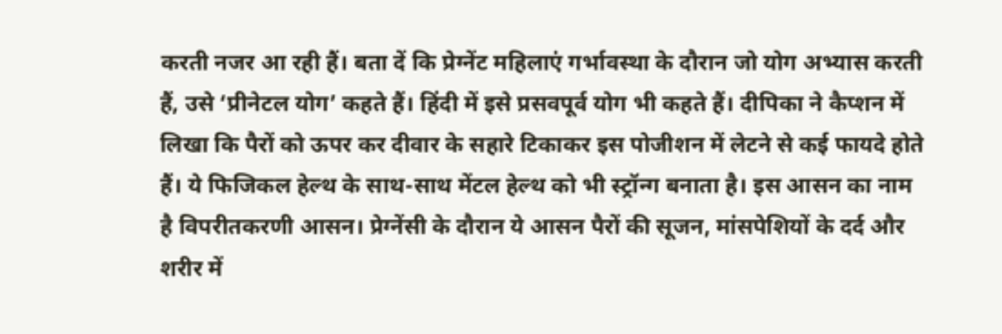करती नजर आ रही हैं। बता दें कि प्रेग्नेंट महिलाएं गर्भावस्था के दौरान जो योग अभ्यास करती हैं, उसे ‘प्रीनेटल योग’ कहते हैं। हिंदी में इसे प्रसवपूर्व योग भी कहते हैं। दीपिका ने कैप्शन में लिखा कि पैरों को ऊपर कर दीवार के सहारे टिकाकर इस पोजीशन में लेटने से कई फायदे होते हैं। ये फिजिकल हेल्थ के साथ-साथ मेंटल हेल्थ को भी स्ट्रॉन्ग बनाता है। इस आसन का नाम है विपरीतकरणी आसन। प्रेग्नेंसी के दौरान ये आसन पैरों की सूजन, मांसपेशियों के दर्द और शरीर में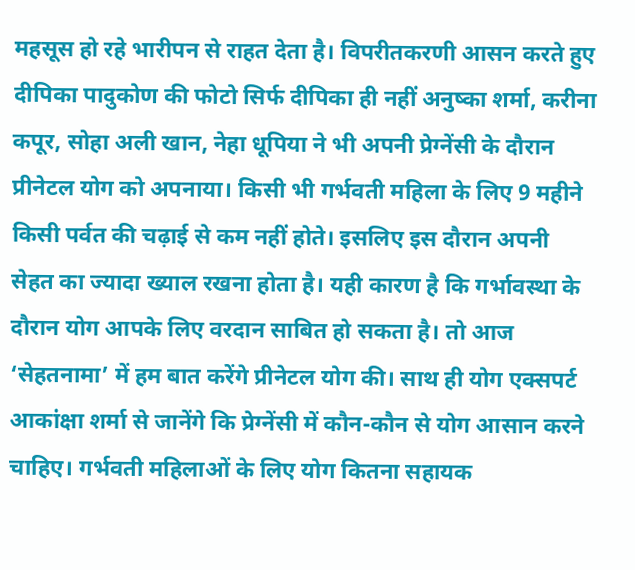महसूस हो रहे भारीपन से राहत देता है। विपरीतकरणी आसन करते हुए दीपिका पादुकोण की फोटो सिर्फ दीपिका ही नहीं अनुष्का शर्मा, करीना कपूर, सोहा अली खान, नेहा धूपिया ने भी अपनी प्रेग्नेंसी के दौरान प्रीनेटल योग को अपनाया। किसी भी गर्भवती महिला के लिए 9 महीने किसी पर्वत की चढ़ाई से कम नहीं होते। इसलिए इस दौरान अपनी सेहत का ज्यादा ख्याल रखना होता है। यही कारण है कि गर्भावस्था के दौरान योग आपके लिए वरदान साबित हो सकता है। तो आज ‘सेहतनामा’ में हम बात करेंगे प्रीनेटल योग की। साथ ही योग एक्सपर्ट आकांक्षा शर्मा से जानेंगे कि प्रेग्नेंसी में कौन-कौन से योग आसान करने चाहिए। गर्भवती महिलाओं के लिए योग कितना सहायक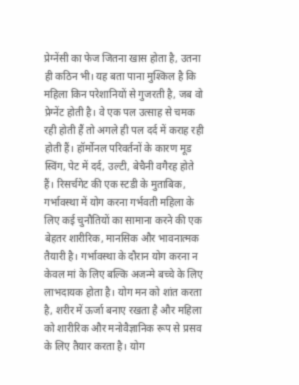प्रेग्नेंसी का फेज जितना खास होता है, उतना ही कठिन भी। यह बता पाना मुश्किल है कि महिला किन परेशानियों से गुजरती है, जब वो प्रेग्नेंट होती है। वे एक पल उत्साह से चमक रही होती हैं तो अगले ही पल दर्द में कराह रही होती हैं। हॉर्मोनल परिवर्तनों के कारण मूड स्विंग, पेट में दर्द, उल्टी, बेचैनी वगैरह होते हैं। रिसर्चगेट की एक स्टडी के मुताबिक, गर्भावस्था में योग करना गर्भवती महिला के लिए कई चुनौतियों का सामाना करने की एक बेहतर शारीरिक, मानसिक और भावनात्मक तैयारी है। गर्भावस्था के दौरान योग करना न केवल मां के लिए बल्कि अजन्मे बच्चे के लिए लाभदायक होता है। योग मन को शांत करता है, शरीर में ऊर्जा बनाए रखता है और महिला को शारीरिक और मनोवैज्ञानिक रूप से प्रसव के लिए तैयार करता है। योग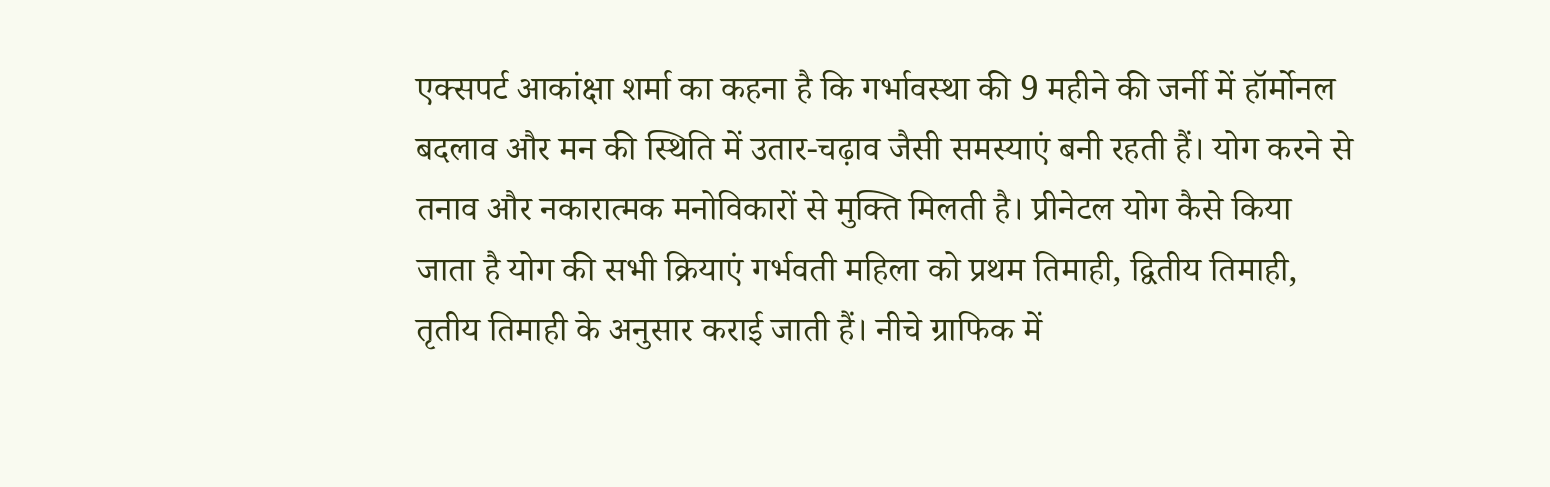एक्सपर्ट आकांक्षा शर्मा का कहना है कि गर्भावस्था की 9 महीने की जर्नी में हॉर्मोनल बदलाव और मन की स्थिति में उतार-चढ़ाव जैसी समस्याएं बनी रहती हैं। योग करने से तनाव और नकारात्मक मनोविकारों से मुक्ति मिलती है। प्रीनेटल योग कैसे किया जाता है योग की सभी क्रियाएं गर्भवती महिला को प्रथम तिमाही, द्वितीय तिमाही, तृतीय तिमाही के अनुसार कराई जाती हैं। नीचे ग्राफिक में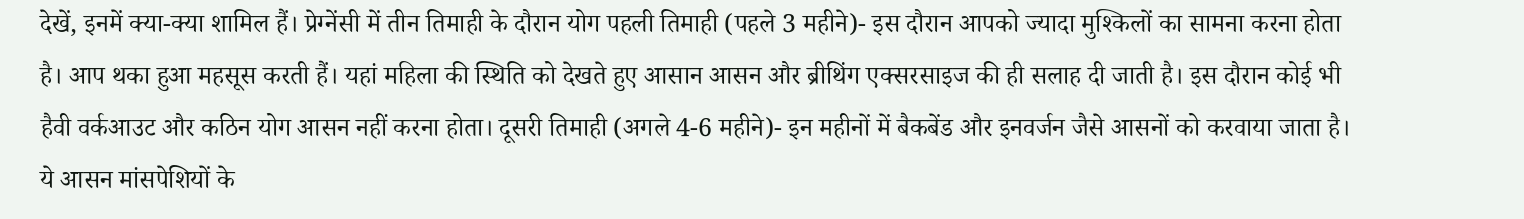देखें, इनमें क्या-क्या शामिल हैं। प्रेग्नेंसी में तीन तिमाही के दौरान योग पहली तिमाही (पहले 3 महीने)- इस दौरान आपको ज्यादा मुश्किलों का सामना करना होता है। आप थका हुआ महसूस करती हैं। यहां महिला की स्थिति को देखते हुए आसान आसन और ब्रीथिंग एक्सरसाइज की ही सलाह दी जाती है। इस दौरान कोई भी हैवी वर्कआउट और कठिन योग आसन नहीं करना होता। दूसरी तिमाही (अगले 4-6 महीने)- इन महीनों में बैकबेंड और इनवर्जन जैसे आसनों को करवाया जाता है। ये आसन मांसपेशियों के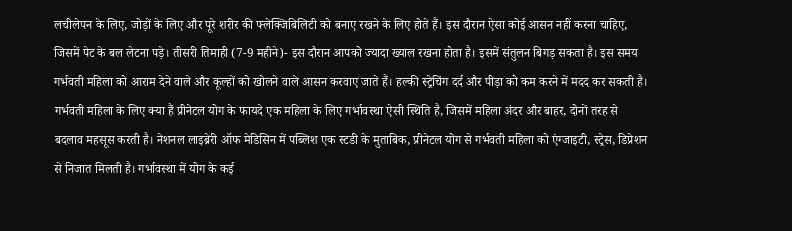लचीलेपन के लिए, जोड़ों के लिए और पूरे शरीर की फ्लेक्जिबिलिटी को बनाए रखने के लिए होते हैं। इस दौरान ऐसा कोई आसन नहीं करना चाहिए, जिसमें पेट के बल लेटना पड़े। तीसरी तिमाही (7-9 महीने)- इस दौरान आपको ज्यादा ख्याल रखना होता है। इसमें संतुलन बिगड़ सकता है। इस समय गर्भवती महिला को आराम देने वाले और कूल्हों को खोलने वाले आसन करवाए जाते हैं। हल्की स्ट्रेचिंग दर्द और पीड़ा को कम करने में मदद कर सकती है। गर्भवती महिला के लिए क्या हैं प्रीनेटल योग के फायदे एक महिला के लिए गर्भावस्था ऐसी स्थिति है, जिसमें महिला अंदर और बाहर, दोनों तरह से बदलाव महसूस करती है। नेशनल लाइब्रेरी ऑफ मेडिसिन में पब्लिश एक स्टडी के मुताबिक, प्रीनेटल योग से गर्भवती महिला को एंग्जाइटी, स्ट्रेस, डिप्रेशन से निजात मिलती है। गर्भावस्था में योग के कई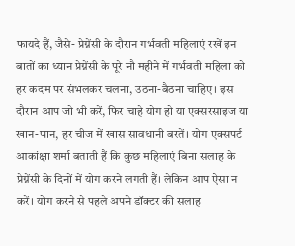फायदे हैं, जैसे- प्रेग्नेंसी के दौरान गर्भवती महिलाएं रखें इन बातों का ध्यान प्रेग्नेंसी के पूरे नौ महीने में गर्भवती महिला को हर कदम पर संभलकर चलना, उठना-बैठना चाहिए। इस दौरान आप जो भी करें, फिर चाहे योग हो या एक्सरसाइज या खान-पान, हर चीज में खास सावधानी बरतें। योग एक्सपर्ट आकांक्षा शर्मा बताती हैं कि कुछ महिलाएं बिना सलाह के प्रेग्नेंसी के दिनों में योग करने लगती हैं। लेकिन आप ऐसा न करें। योग करने से पहले अपने डॉक्टर की सलाह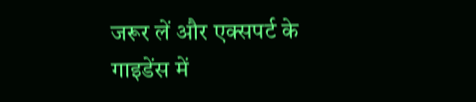जरूर लें और एक्सपर्ट के गाइडेंस में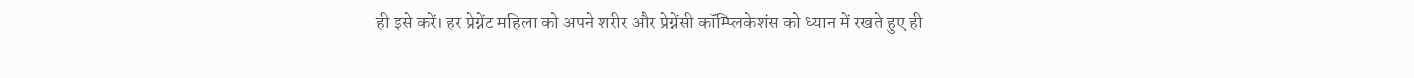ही इसे करें। हर प्रेग्नेंट महिला को अपने शरीर और प्रेग्नेंसी कॉम्प्लिकेशंस को ध्यान में रखते हुए ही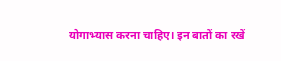योगाभ्यास करना चाहिए। इन बातों का रखें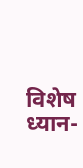विशेष ध्यान-